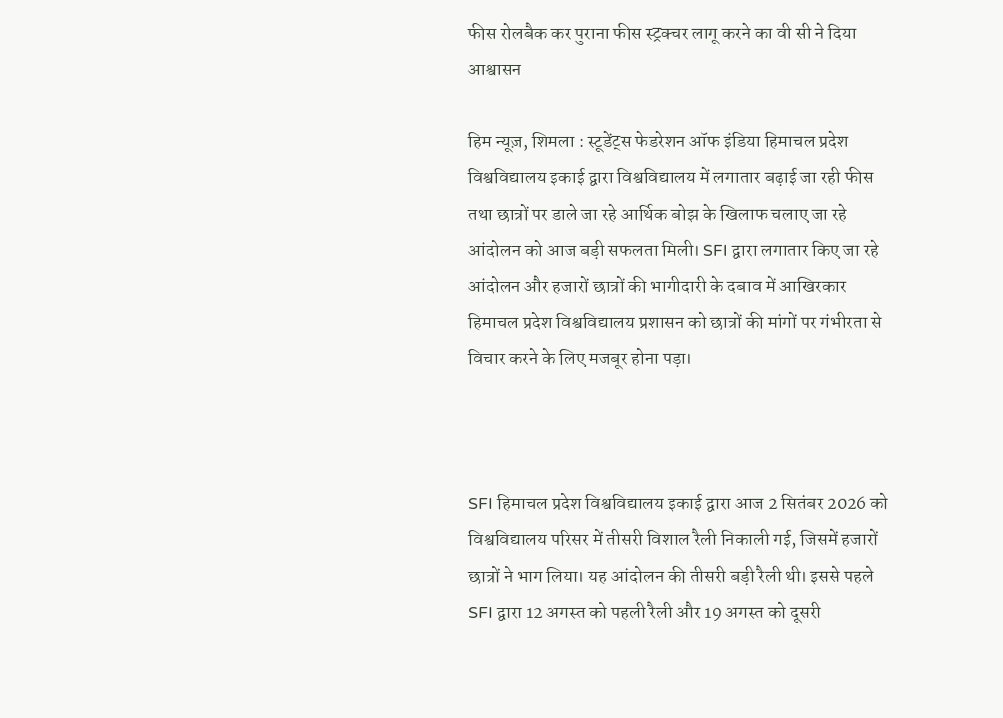फीस रोलबैक कर पुराना फीस स्ट्रक्चर लागू करने का वी सी ने दिया आश्वासन

हिम न्यूज़, शिमला : स्टूडेंट्स फेडरेशन ऑफ इंडिया हिमाचल प्रदेश विश्वविद्यालय इकाई द्वारा विश्वविद्यालय में लगातार बढ़ाई जा रही फीस तथा छात्रों पर डाले जा रहे आर्थिक बोझ के खिलाफ चलाए जा रहे आंदोलन को आज बड़ी सफलता मिली। SFI द्वारा लगातार किए जा रहे आंदोलन और हजारों छात्रों की भागीदारी के दबाव में आखिरकार हिमाचल प्रदेश विश्वविद्यालय प्रशासन को छात्रों की मांगों पर गंभीरता से विचार करने के लिए मजबूर होना पड़ा।



SFI हिमाचल प्रदेश विश्वविद्यालय इकाई द्वारा आज 2 सितंबर 2026 को विश्वविद्यालय परिसर में तीसरी विशाल रैली निकाली गई, जिसमें हजारों छात्रों ने भाग लिया। यह आंदोलन की तीसरी बड़ी रैली थी। इससे पहले SFI द्वारा 12 अगस्त को पहली रैली और 19 अगस्त को दूसरी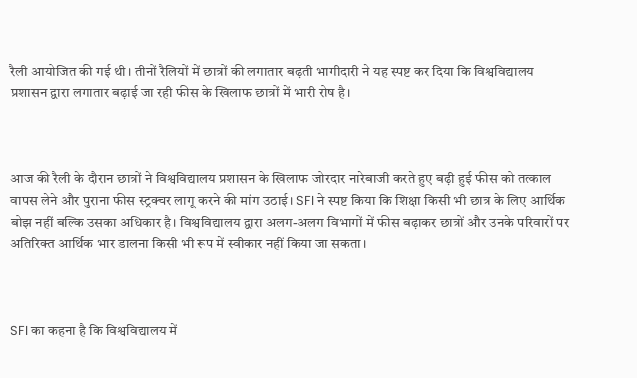रैली आयोजित की गई थी। तीनों रैलियों में छात्रों की लगातार बढ़ती भागीदारी ने यह स्पष्ट कर दिया कि विश्वविद्यालय प्रशासन द्वारा लगातार बढ़ाई जा रही फीस के खिलाफ छात्रों में भारी रोष है।



आज की रैली के दौरान छात्रों ने विश्वविद्यालय प्रशासन के खिलाफ जोरदार नारेबाजी करते हुए बढ़ी हुई फीस को तत्काल वापस लेने और पुराना फीस स्ट्रक्चर लागू करने की मांग उठाई। SFI ने स्पष्ट किया कि शिक्षा किसी भी छात्र के लिए आर्थिक बोझ नहीं बल्कि उसका अधिकार है। विश्वविद्यालय द्वारा अलग-अलग विभागों में फीस बढ़ाकर छात्रों और उनके परिवारों पर अतिरिक्त आर्थिक भार डालना किसी भी रूप में स्वीकार नहीं किया जा सकता।



SFI का कहना है कि विश्वविद्यालय में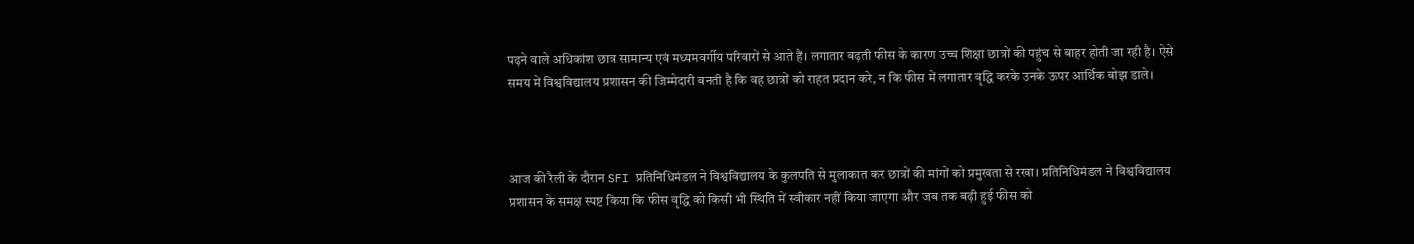पढ़ने वाले अधिकांश छात्र सामान्य एवं मध्यमवर्गीय परिवारों से आते हैं। लगातार बढ़ती फीस के कारण उच्च शिक्षा छात्रों की पहुंच से बाहर होती जा रही है। ऐसे समय में विश्वविद्यालय प्रशासन की जिम्मेदारी बनती है कि वह छात्रों को राहत प्रदान करे, न कि फीस में लगातार वृद्धि करके उनके ऊपर आर्थिक बोझ डाले।



आज की रैली के दौरान SFI प्रतिनिधिमंडल ने विश्वविद्यालय के कुलपति से मुलाकात कर छात्रों की मांगों को प्रमुखता से रखा। प्रतिनिधिमंडल ने विश्वविद्यालय प्रशासन के समक्ष स्पष्ट किया कि फीस वृद्धि को किसी भी स्थिति में स्वीकार नहीं किया जाएगा और जब तक बढ़ी हुई फीस को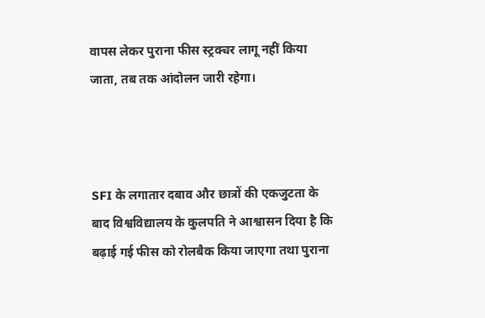वापस लेकर पुराना फीस स्ट्रक्चर लागू नहीं किया जाता, तब तक आंदोलन जारी रहेगा।



SFI के लगातार दबाव और छात्रों की एकजुटता के बाद विश्वविद्यालय के कुलपति ने आश्वासन दिया है कि बढ़ाई गई फीस को रोलबैक किया जाएगा तथा पुराना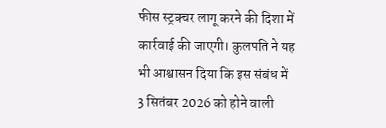फीस स्ट्रक्चर लागू करने की दिशा में कार्रवाई की जाएगी। कुलपति ने यह भी आश्वासन दिया कि इस संबंध में 3 सितंबर 2026 को होने वाली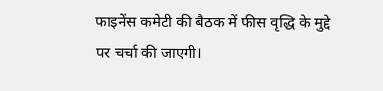फाइनेंस कमेटी की बैठक में फीस वृद्धि के मुद्दे पर चर्चा की जाएगी।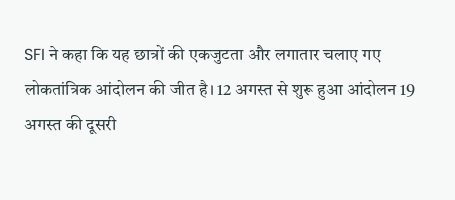SFI ने कहा कि यह छात्रों की एकजुटता और लगातार चलाए गए लोकतांत्रिक आंदोलन की जीत है। 12 अगस्त से शुरू हुआ आंदोलन 19 अगस्त की दूसरी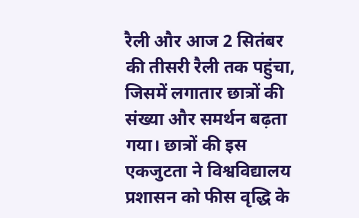रैली और आज 2 सितंबर की तीसरी रैली तक पहुंचा, जिसमें लगातार छात्रों की संख्या और समर्थन बढ़ता गया। छात्रों की इस एकजुटता ने विश्वविद्यालय प्रशासन को फीस वृद्धि के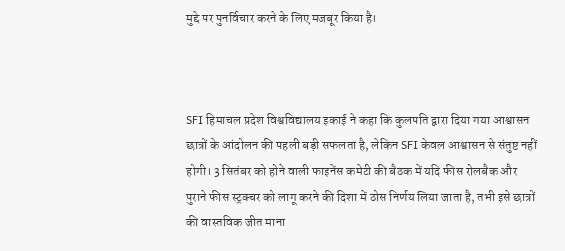मुद्दे पर पुनर्विचार करने के लिए मजबूर किया है।



SFI हिमाचल प्रदेश विश्वविद्यालय इकाई ने कहा कि कुलपति द्वारा दिया गया आश्वासन छात्रों के आंदोलन की पहली बड़ी सफलता है, लेकिन SFI केवल आश्वासन से संतुष्ट नहीं होगी। 3 सितंबर को होने वाली फाइनेंस कमेटी की बैठक में यदि फीस रोलबैक और पुराने फीस स्ट्रक्चर को लागू करने की दिशा में ठोस निर्णय लिया जाता है, तभी इसे छात्रों की वास्तविक जीत माना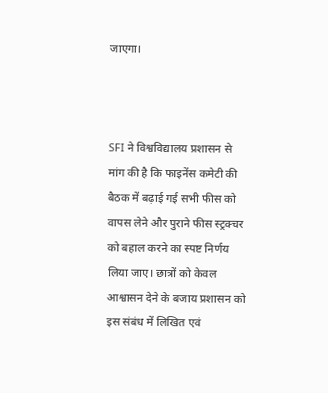जाएगा।



SFI ने विश्वविद्यालय प्रशासन से मांग की है कि फाइनेंस कमेटी की बैठक में बढ़ाई गई सभी फीस को वापस लेने और पुराने फीस स्ट्रक्चर को बहाल करने का स्पष्ट निर्णय लिया जाए। छात्रों को केवल आश्वासन देने के बजाय प्रशासन को इस संबंध में लिखित एवं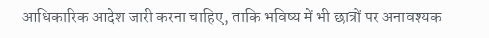आधिकारिक आदेश जारी करना चाहिए, ताकि भविष्य में भी छात्रों पर अनावश्यक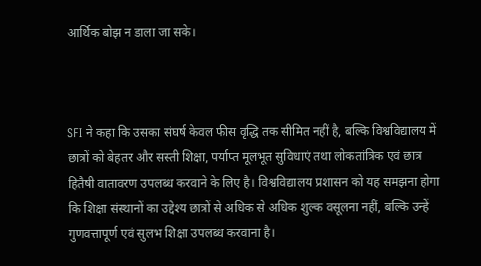आर्थिक बोझ न डाला जा सके।



SFI ने कहा कि उसका संघर्ष केवल फीस वृद्धि तक सीमित नहीं है, बल्कि विश्वविद्यालय में छात्रों को बेहतर और सस्ती शिक्षा, पर्याप्त मूलभूत सुविधाएं तथा लोकतांत्रिक एवं छात्र हितैषी वातावरण उपलब्ध करवाने के लिए है। विश्वविद्यालय प्रशासन को यह समझना होगा कि शिक्षा संस्थानों का उद्देश्य छात्रों से अधिक से अधिक शुल्क वसूलना नहीं, बल्कि उन्हें गुणवत्तापूर्ण एवं सुलभ शिक्षा उपलब्ध करवाना है।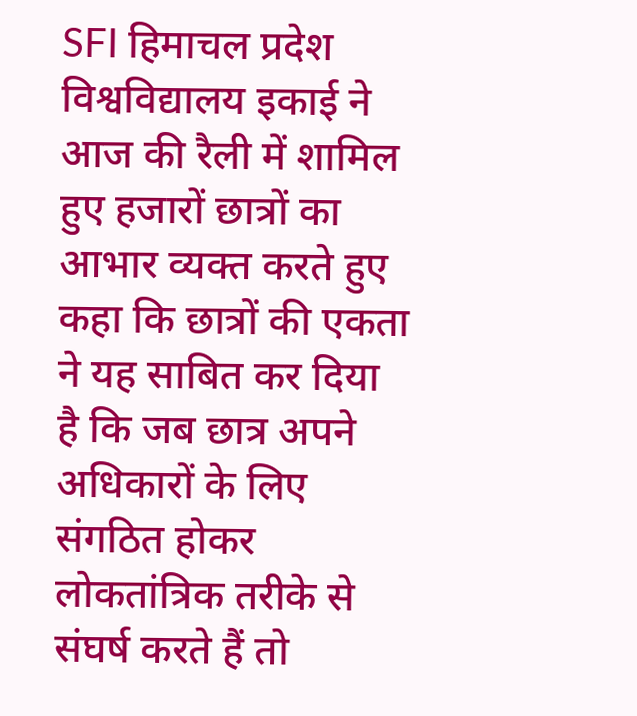SFI हिमाचल प्रदेश विश्वविद्यालय इकाई ने आज की रैली में शामिल हुए हजारों छात्रों का आभार व्यक्त करते हुए कहा कि छात्रों की एकता ने यह साबित कर दिया है कि जब छात्र अपने अधिकारों के लिए संगठित होकर लोकतांत्रिक तरीके से संघर्ष करते हैं तो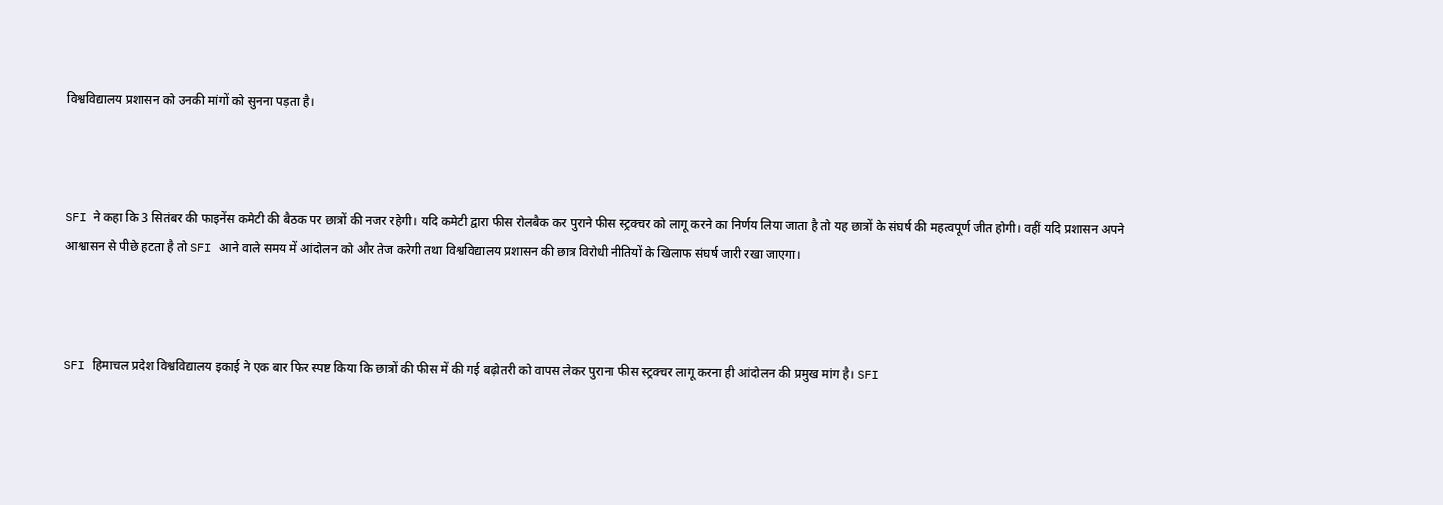विश्वविद्यालय प्रशासन को उनकी मांगों को सुनना पड़ता है।



SFI ने कहा कि 3 सितंबर की फाइनेंस कमेटी की बैठक पर छात्रों की नजर रहेगी। यदि कमेटी द्वारा फीस रोलबैक कर पुराने फीस स्ट्रक्चर को लागू करने का निर्णय लिया जाता है तो यह छात्रों के संघर्ष की महत्वपूर्ण जीत होगी। वहीं यदि प्रशासन अपने आश्वासन से पीछे हटता है तो SFI आने वाले समय में आंदोलन को और तेज करेगी तथा विश्वविद्यालय प्रशासन की छात्र विरोधी नीतियों के खिलाफ संघर्ष जारी रखा जाएगा।



SFI हिमाचल प्रदेश विश्वविद्यालय इकाई ने एक बार फिर स्पष्ट किया कि छात्रों की फीस में की गई बढ़ोतरी को वापस लेकर पुराना फीस स्ट्रक्चर लागू करना ही आंदोलन की प्रमुख मांग है। SFI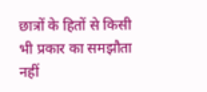छात्रों के हितों से किसी भी प्रकार का समझौता नहीं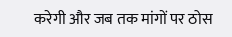करेगी और जब तक मांगों पर ठोस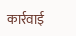कार्रवाई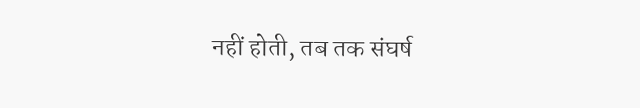नहीं होती, तब तक संघर्ष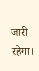जारी रहेगा।